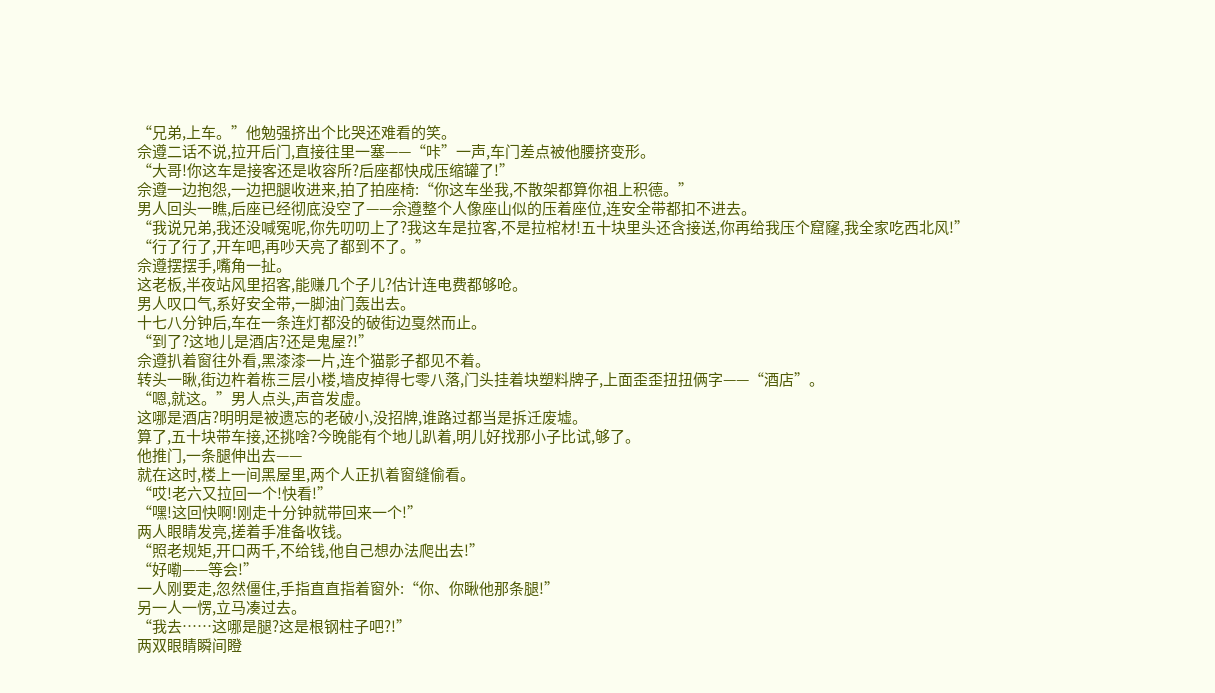“兄弟,上车。”他勉强挤出个比哭还难看的笑。
佘遵二话不说,拉开后门,直接往里一塞——“咔”一声,车门差点被他腰挤变形。
“大哥!你这车是接客还是收容所?后座都快成压缩罐了!”
佘遵一边抱怨,一边把腿收进来,拍了拍座椅:“你这车坐我,不散架都算你祖上积德。”
男人回头一瞧,后座已经彻底没空了——佘遵整个人像座山似的压着座位,连安全带都扣不进去。
“我说兄弟,我还没喊冤呢,你先叨叨上了?我这车是拉客,不是拉棺材!五十块里头还含接送,你再给我压个窟窿,我全家吃西北风!”
“行了行了,开车吧,再吵天亮了都到不了。”
佘遵摆摆手,嘴角一扯。
这老板,半夜站风里招客,能赚几个子儿?估计连电费都够呛。
男人叹口气,系好安全带,一脚油门轰出去。
十七八分钟后,车在一条连灯都没的破街边戛然而止。
“到了?这地儿是酒店?还是鬼屋?!”
佘遵扒着窗往外看,黑漆漆一片,连个猫影子都见不着。
转头一瞅,街边杵着栋三层小楼,墙皮掉得七零八落,门头挂着块塑料牌子,上面歪歪扭扭俩字——“酒店”。
“嗯,就这。”男人点头,声音发虚。
这哪是酒店?明明是被遗忘的老破小,没招牌,谁路过都当是拆迁废墟。
算了,五十块带车接,还挑啥?今晚能有个地儿趴着,明儿好找那小子比试,够了。
他推门,一条腿伸出去——
就在这时,楼上一间黑屋里,两个人正扒着窗缝偷看。
“哎!老六又拉回一个!快看!”
“嘿!这回快啊!刚走十分钟就带回来一个!”
两人眼睛发亮,搓着手准备收钱。
“照老规矩,开口两千,不给钱,他自己想办法爬出去!”
“好嘞——等会!”
一人刚要走,忽然僵住,手指直直指着窗外:“你、你瞅他那条腿!”
另一人一愣,立马凑过去。
“我去……这哪是腿?这是根钢柱子吧?!”
两双眼睛瞬间瞪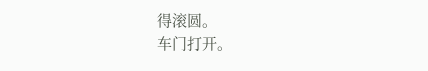得滚圆。
车门打开。